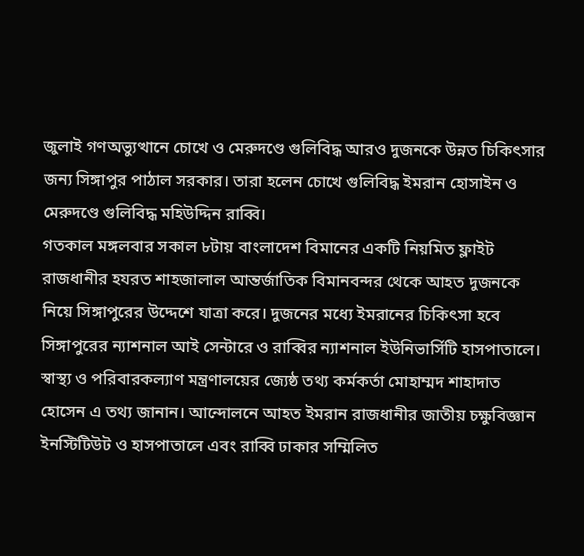জুলাই গণঅভ্যুত্থানে চোখে ও মেরুদণ্ডে গুলিবিদ্ধ আরও দুজনকে উন্নত চিকিৎসার জন্য সিঙ্গাপুর পাঠাল সরকার। তারা হলেন চোখে গুলিবিদ্ধ ইমরান হোসাইন ও মেরুদণ্ডে গুলিবিদ্ধ মহিউদ্দিন রাব্বি।
গতকাল মঙ্গলবার সকাল ৮টায় বাংলাদেশ বিমানের একটি নিয়মিত ফ্লাইট রাজধানীর হযরত শাহজালাল আন্তর্জাতিক বিমানবন্দর থেকে আহত দুজনকে নিয়ে সিঙ্গাপুরের উদ্দেশে যাত্রা করে। দুজনের মধ্যে ইমরানের চিকিৎসা হবে সিঙ্গাপুরের ন্যাশনাল আই সেন্টারে ও রাব্বির ন্যাশনাল ইউনিভার্সিটি হাসপাতালে। স্বাস্থ্য ও পরিবারকল্যাণ মন্ত্রণালয়ের জ্যেষ্ঠ তথ্য কর্মকর্তা মোহাম্মদ শাহাদাত হোসেন এ তথ্য জানান। আন্দোলনে আহত ইমরান রাজধানীর জাতীয় চক্ষুবিজ্ঞান ইনস্টিটিউট ও হাসপাতালে এবং রাব্বি ঢাকার সম্মিলিত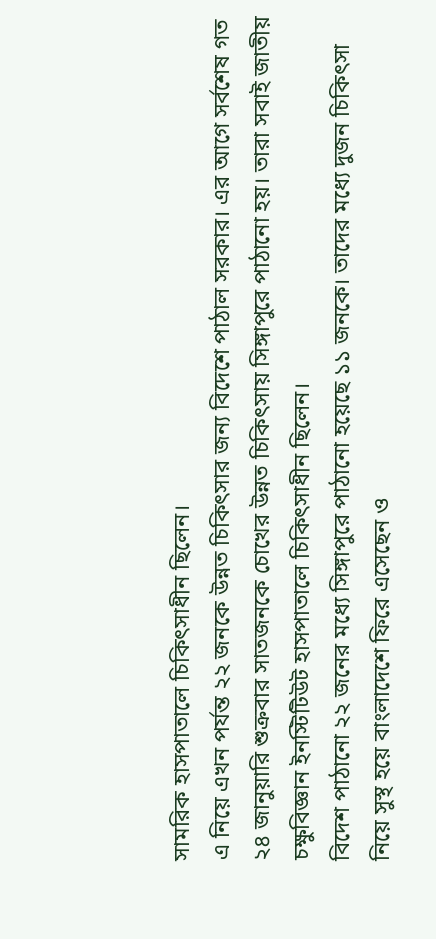সামরিক হাসপাতালে চিকিৎসাধীন ছিলেন।
এ নিয়ে এখন পর্যন্ত ২২ জনকে উন্নত চিকিৎসার জন্য বিদেশে পাঠাল সরকার। এর আগে সর্বশেষ গত ২৪ জানুয়ারি শুক্রবার সাতজনকে চোখের উন্নত চিকিৎসায় সিঙ্গাপুরে পাঠানো হয়। তারা সবাই জাতীয় চক্ষুবিজ্ঞান ইনস্টিটিউট হাসপাতালে চিকিৎসাধীন ছিলেন।
বিদেশ পাঠানো ২২ জনের মধ্যে সিঙ্গাপুরে পাঠানো হয়েছে ১১ জনকে। তাদের মধ্যে দুজন চিকিৎসা নিয়ে সুস্থ হয়ে বাংলাদেশে ফিরে এসেছেন ও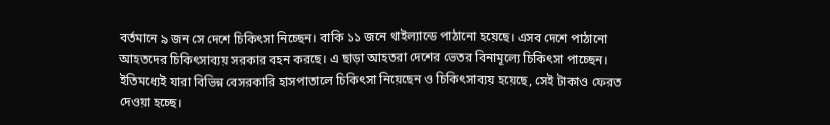বর্তমানে ৯ জন সে দেশে চিকিৎসা নিচ্ছেন। বাকি ১১ জনে থাইল্যান্ডে পাঠানো হয়েছে। এসব দেশে পাঠানো আহতদের চিকিৎসাব্যয় সরকার বহন করছে। এ ছাড়া আহতরা দেশের ভেতর বিনামূল্যে চিকিৎসা পাচ্ছেন। ইতিমধ্যেই যারা বিভিন্ন বেসরকারি হাসপাতালে চিকিৎসা নিয়েছেন ও চিকিৎসাব্যয় হয়েছে, সেই টাকাও ফেরত দেওয়া হচ্ছে।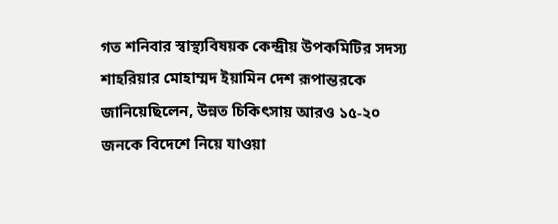গত শনিবার স্বাস্থ্যবিষয়ক কেন্দ্রীয় উপকমিটির সদস্য শাহরিয়ার মোহাম্মদ ইয়ামিন দেশ রূপান্তরকে জানিয়েছিলেন, উন্নত চিকিৎসায় আরও ১৫-২০ জনকে বিদেশে নিয়ে যাওয়া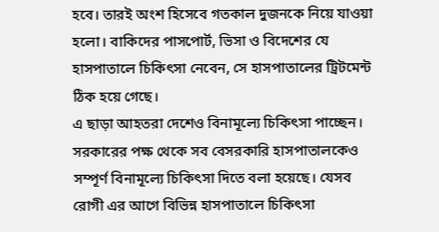হবে। তারই অংশ হিসেবে গতকাল দুজনকে নিয়ে যাওয়া হলো। বাকিদের পাসপোর্ট, ভিসা ও বিদেশের যে হাসপাতালে চিকিৎসা নেবেন, সে হাসপাতালের ট্রিটমেন্ট ঠিক হয়ে গেছে।
এ ছাড়া আহতরা দেশেও বিনামূল্যে চিকিৎসা পাচ্ছেন। সরকারের পক্ষ থেকে সব বেসরকারি হাসপাতালকেও সম্পূর্ণ বিনামূল্যে চিকিৎসা দিতে বলা হয়েছে। যেসব রোগী এর আগে বিভিন্ন হাসপাতালে চিকিৎসা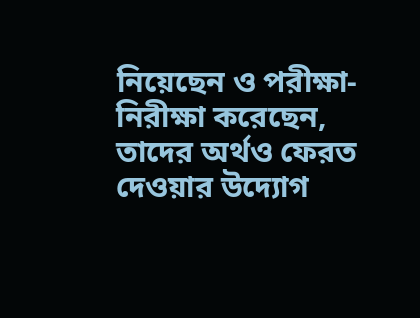নিয়েছেন ও পরীক্ষা-নিরীক্ষা করেছেন, তাদের অর্থও ফেরত দেওয়ার উদ্যোগ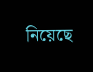নিয়েছে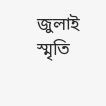জুলাই স্মৃতি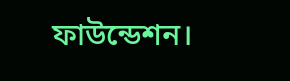ফাউন্ডেশন।